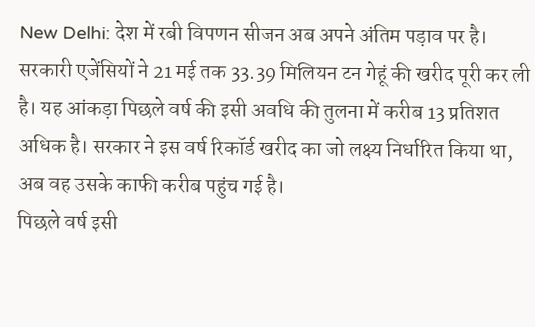New Delhi: देश में रबी विपणन सीजन अब अपने अंतिम पड़ाव पर है। सरकारी एजेंसियों ने 21 मई तक 33.39 मिलियन टन गेहूं की खरीद पूरी कर ली है। यह आंकड़ा पिछले वर्ष की इसी अवधि की तुलना में करीब 13 प्रतिशत अधिक है। सरकार ने इस वर्ष रिकॉर्ड खरीद का जो लक्ष्य निर्धारित किया था, अब वह उसके काफी करीब पहुंच गई है।
पिछले वर्ष इसी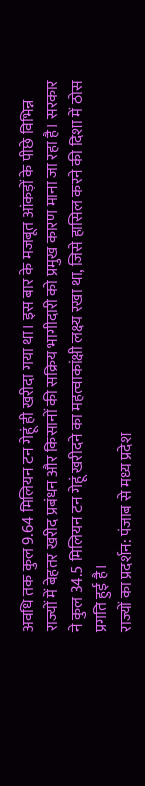अवधि तक कुल 9.64 मिलियन टन गेहूं ही खरीदा गया था। इस बार के मजबूत आंकड़ों के पीछे विभिन्न राज्यों में बेहतर खरीद प्रबंधन और किसानों की सक्रिय भागीदारी को प्रमुख कारण माना जा रहा है। सरकार ने कुल 34.5 मिलियन टन गेहूं खरीदने का महत्वाकांक्षी लक्ष्य रखा था, जिसे हासिल करने की दिशा में ठोस प्रगति हुई है।
राज्यों का प्रदर्शन: पंजाब से मध्य प्रदेश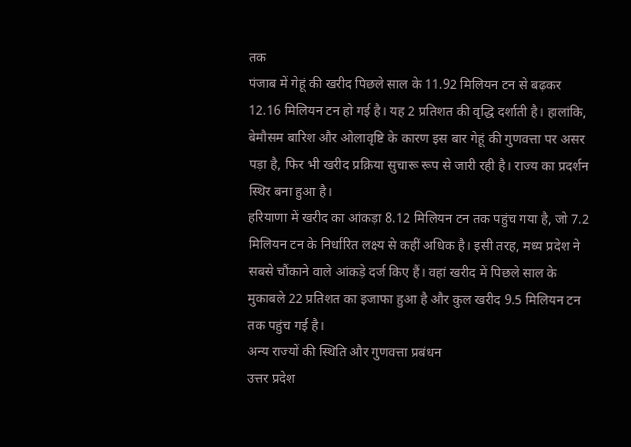तक
पंजाब में गेहूं की खरीद पिछले साल के 11.92 मिलियन टन से बढ़कर 12.16 मिलियन टन हो गई है। यह 2 प्रतिशत की वृद्धि दर्शाती है। हालांकि, बेमौसम बारिश और ओलावृष्टि के कारण इस बार गेहूं की गुणवत्ता पर असर पड़ा है, फिर भी खरीद प्रक्रिया सुचारू रूप से जारी रही है। राज्य का प्रदर्शन स्थिर बना हुआ है।
हरियाणा में खरीद का आंकड़ा 8.12 मिलियन टन तक पहुंच गया है, जो 7.2 मिलियन टन के निर्धारित लक्ष्य से कहीं अधिक है। इसी तरह, मध्य प्रदेश ने सबसे चौंकाने वाले आंकड़े दर्ज किए हैं। वहां खरीद में पिछले साल के मुकाबले 22 प्रतिशत का इजाफा हुआ है और कुल खरीद 9.5 मिलियन टन तक पहुंच गई है।
अन्य राज्यों की स्थिति और गुणवत्ता प्रबंधन
उत्तर प्रदेश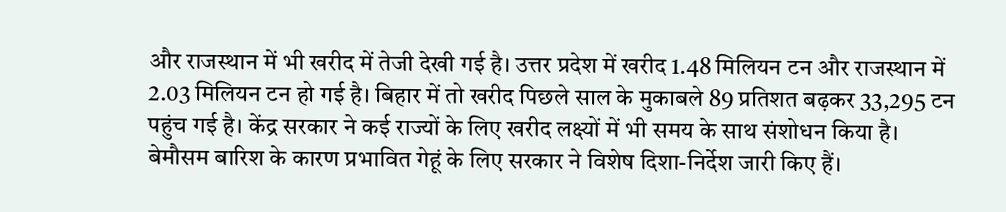और राजस्थान में भी खरीद में तेजी देखी गई है। उत्तर प्रदेश में खरीद 1.48 मिलियन टन और राजस्थान में 2.03 मिलियन टन हो गई है। बिहार में तो खरीद पिछले साल के मुकाबले 89 प्रतिशत बढ़कर 33,295 टन पहुंच गई है। केंद्र सरकार ने कई राज्यों के लिए खरीद लक्ष्यों में भी समय के साथ संशोधन किया है।
बेमौसम बारिश के कारण प्रभावित गेहूं के लिए सरकार ने विशेष दिशा-निर्देश जारी किए हैं।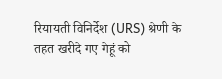रियायती विनिर्देश (URS) श्रेणी के तहत खरीदे गए गेहूं को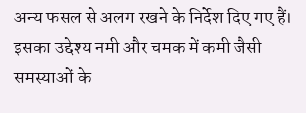अन्य फसल से अलग रखने के निर्देश दिए गए हैं। इसका उद्देश्य नमी और चमक में कमी जैसी समस्याओं के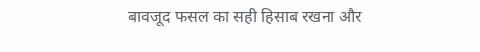बावजूद फसल का सही हिसाब रखना और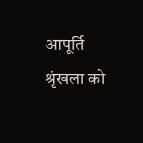आपूर्ति श्रृंखला को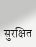सुरक्षित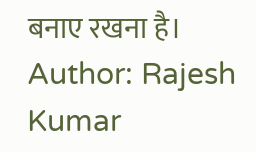बनाए रखना है।
Author: Rajesh Kumar